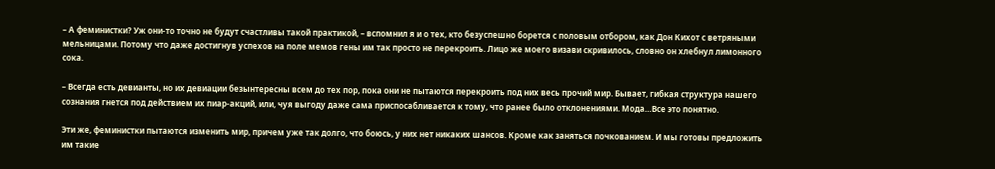– А феминистки? Уж они-то точно не будут счастливы такой практикой, – вспомнил я и о тех, кто безуспешно борется с половым отбором, как Дон Кихот с ветряными мельницами. Потому что даже достигнув успехов на поле мемов гены им так просто не перекроить. Лицо же моего визави скривилось, словно он хлебнул лимонного сока.

– Всегда есть девианты, но их девиации безынтересны всем до тех пор, пока они не пытаются перекроить под них весь прочий мир. Бывает, гибкая структура нашего сознания гнется под действием их пиар-акций, или, чуя выгоду даже сама приспосабливается к тому, что ранее было отклонениями. Мода…Все это понятно.

Эти же, феминистки пытаются изменить мир, причем уже так долго, что боюсь, у них нет никаких шансов. Кроме как заняться почкованием. И мы готовы предложить им такие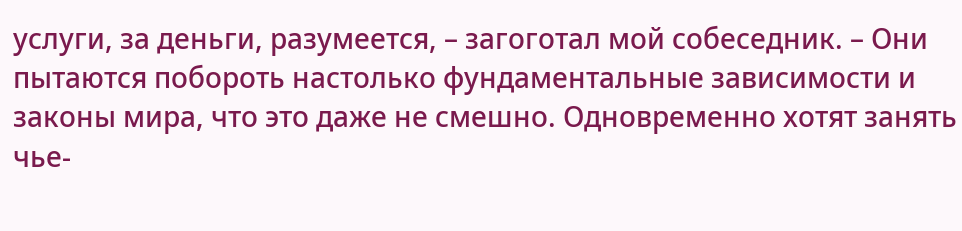услуги, за деньги, разумеется, – загоготал мой собеседник. – Они пытаются побороть настолько фундаментальные зависимости и законы мира, что это даже не смешно. Одновременно хотят занять чье-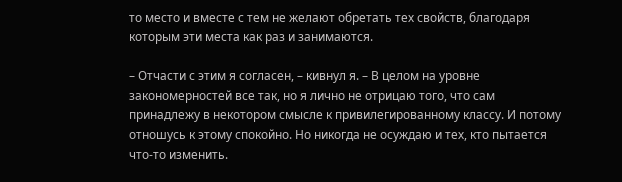то место и вместе с тем не желают обретать тех свойств, благодаря которым эти места как раз и занимаются.

– Отчасти с этим я согласен, – кивнул я. – В целом на уровне закономерностей все так, но я лично не отрицаю того, что сам принадлежу в некотором смысле к привилегированному классу. И потому отношусь к этому спокойно. Но никогда не осуждаю и тех, кто пытается что-то изменить.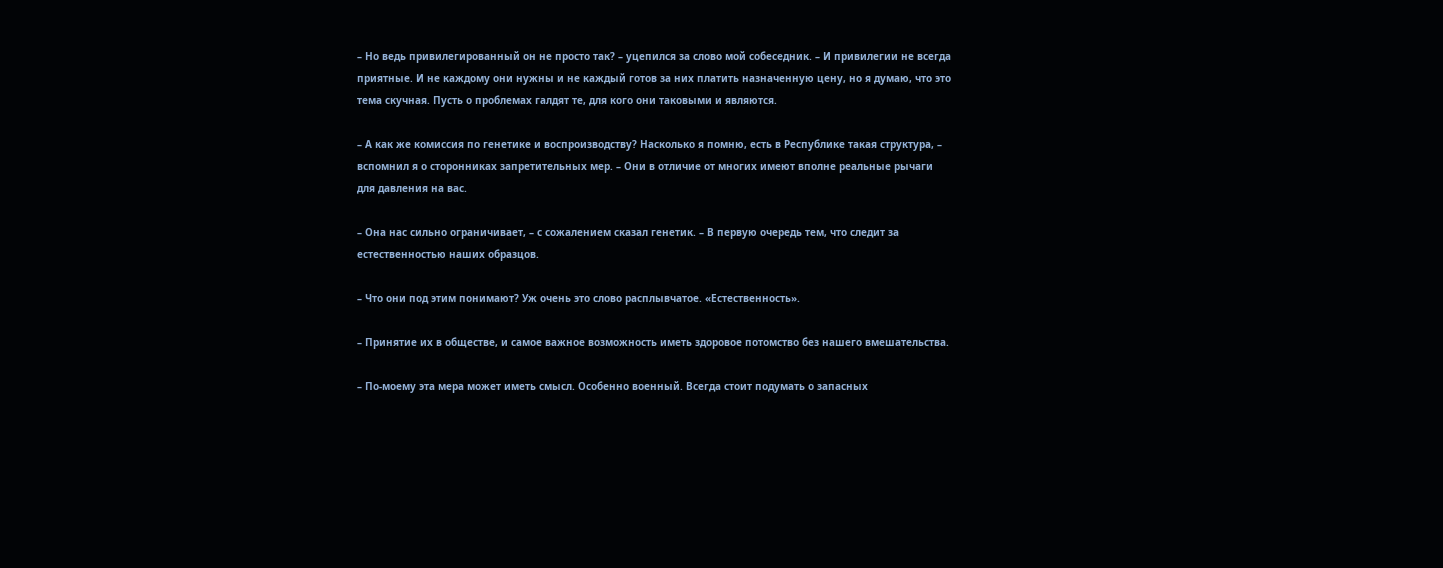– Но ведь привилегированный он не просто так? – уцепился за слово мой собеседник. – И привилегии не всегда приятные. И не каждому они нужны и не каждый готов за них платить назначенную цену, но я думаю, что это тема скучная. Пусть о проблемах галдят те, для кого они таковыми и являются.

– А как же комиссия по генетике и воспроизводству? Насколько я помню, есть в Республике такая структура, – вспомнил я о сторонниках запретительных мер. – Они в отличие от многих имеют вполне реальные рычаги для давления на вас.

– Она нас сильно ограничивает, – с сожалением сказал генетик. – В первую очередь тем, что следит за естественностью наших образцов.

– Что они под этим понимают? Уж очень это слово расплывчатое. «Естественность».

– Принятие их в обществе, и самое важное возможность иметь здоровое потомство без нашего вмешательства.

– По-моему эта мера может иметь смысл. Особенно военный. Всегда стоит подумать о запасных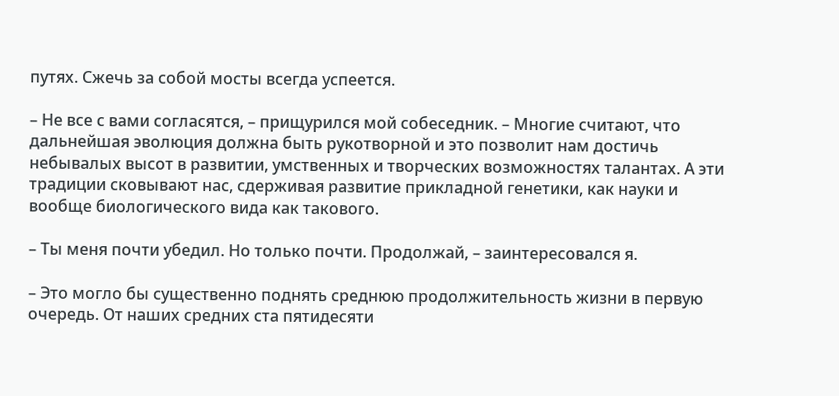путях. Сжечь за собой мосты всегда успеется.

– Не все с вами согласятся, – прищурился мой собеседник. – Многие считают, что дальнейшая эволюция должна быть рукотворной и это позволит нам достичь небывалых высот в развитии, умственных и творческих возможностях талантах. А эти традиции сковывают нас, сдерживая развитие прикладной генетики, как науки и вообще биологического вида как такового.

– Ты меня почти убедил. Но только почти. Продолжай, – заинтересовался я.

– Это могло бы существенно поднять среднюю продолжительность жизни в первую очередь. От наших средних ста пятидесяти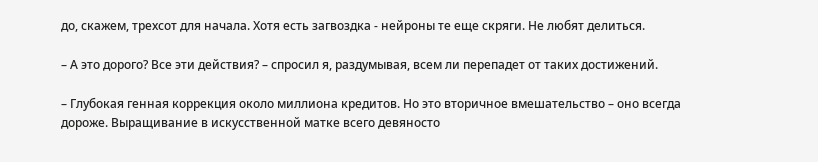до, скажем, трехсот для начала. Хотя есть загвоздка - нейроны те еще скряги. Не любят делиться.

– А это дорого? Все эти действия? – спросил я, раздумывая, всем ли перепадет от таких достижений.

– Глубокая генная коррекция около миллиона кредитов. Но это вторичное вмешательство – оно всегда дороже. Выращивание в искусственной матке всего девяносто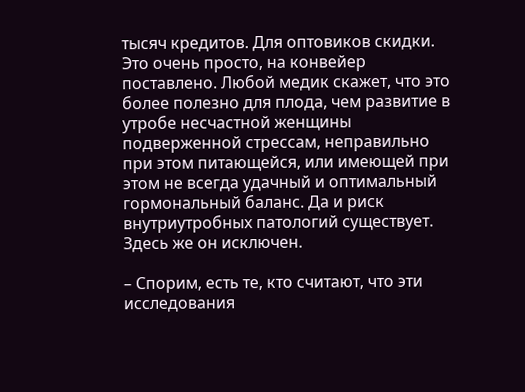тысяч кредитов. Для оптовиков скидки. Это очень просто, на конвейер поставлено. Любой медик скажет, что это более полезно для плода, чем развитие в утробе несчастной женщины подверженной стрессам, неправильно при этом питающейся, или имеющей при этом не всегда удачный и оптимальный гормональный баланс. Да и риск внутриутробных патологий существует. Здесь же он исключен.

– Спорим, есть те, кто считают, что эти исследования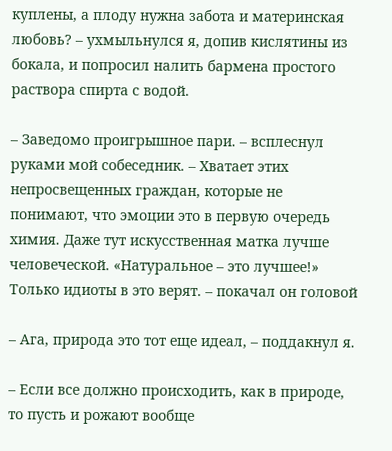куплены, а плоду нужна забота и материнская любовь? – ухмыльнулся я, допив кислятины из бокала, и попросил налить бармена простого раствора спирта с водой.

– Заведомо проигрышное пари. – всплеснул руками мой собеседник. – Хватает этих непросвещенных граждан, которые не понимают, что эмоции это в первую очередь химия. Даже тут искусственная матка лучше человеческой. «Натуральное – это лучшее!» Только идиоты в это верят. – покачал он головой

– Ага, природа это тот еще идеал, – поддакнул я.

– Если все должно происходить, как в природе, то пусть и рожают вообще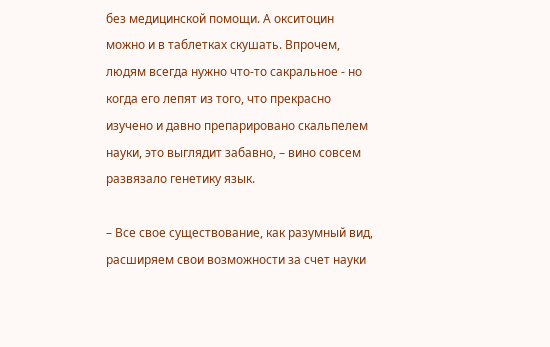без медицинской помощи. А окситоцин можно и в таблетках скушать. Впрочем, людям всегда нужно что-то сакральное - но когда его лепят из того, что прекрасно изучено и давно препарировано скальпелем науки, это выглядит забавно, – вино совсем развязало генетику язык.

– Все свое существование, как разумный вид, расширяем свои возможности за счет науки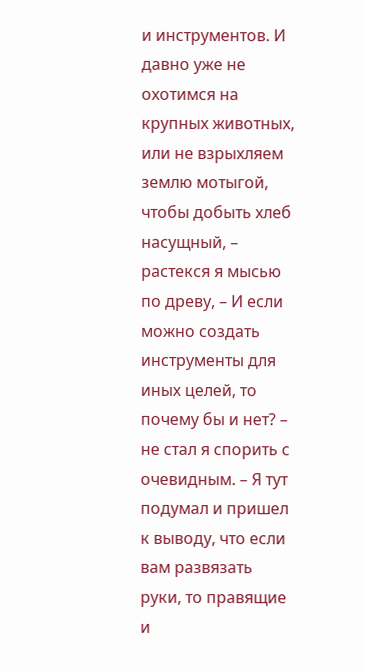и инструментов. И давно уже не охотимся на крупных животных, или не взрыхляем землю мотыгой, чтобы добыть хлеб насущный, – растекся я мысью по древу, – И если можно создать инструменты для иных целей, то почему бы и нет? – не стал я спорить с очевидным. – Я тут подумал и пришел к выводу, что если вам развязать руки, то правящие и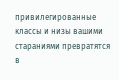привилегированные классы и низы вашими стараниями превратятся в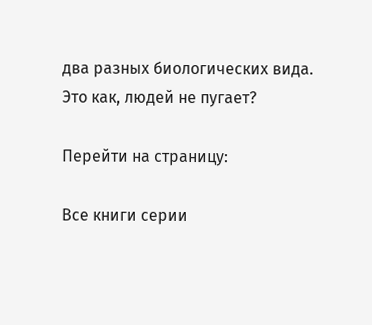два разных биологических вида. Это как, людей не пугает?

Перейти на страницу:

Все книги серии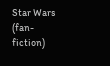Star Wars (fan-fiction)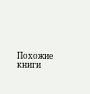Похожие книги